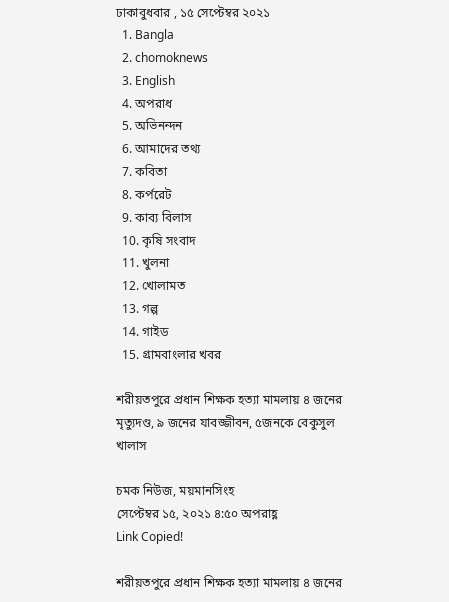ঢাকাবুধবার , ১৫ সেপ্টেম্বর ২০২১
  1. Bangla
  2. chomoknews
  3. English
  4. অপরাধ
  5. অভিনন্দন
  6. আমাদের তথ্য
  7. কবিতা
  8. কর্পরেট
  9. কাব্য বিলাস
  10. কৃষি সংবাদ
  11. খুলনা
  12. খোলামত
  13. গল্প
  14. গাইড
  15. গ্রামবাংলার খবর

শরীয়তপুরে প্রধান শিক্ষক হত্যা মামলায় ৪ জনের মৃত্যুদণ্ড, ৯ জনের যাবজ্জীবন, ৫জনকে বেকুসুল খালাস

চমক নিউজ, ময়মানসিংহ
সেপ্টেম্বর ১৫, ২০২১ ৪:৫০ অপরাহ্ণ
Link Copied!

শরীয়তপুরে প্রধান শিক্ষক হত্যা মামলায় ৪ জনের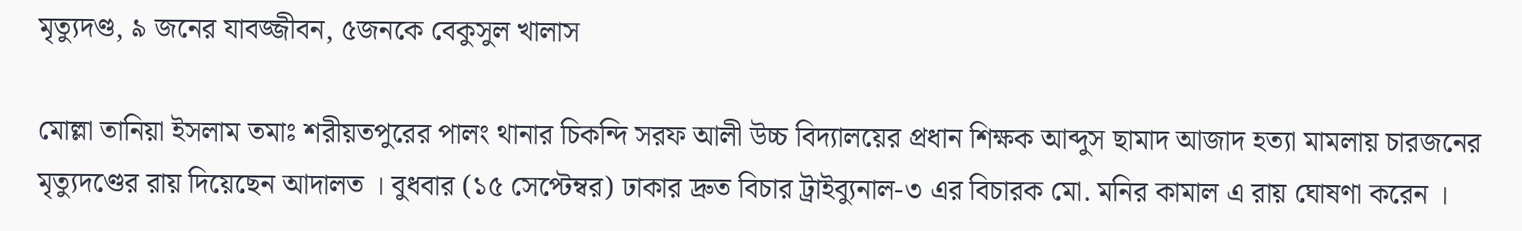মৃত্যুদণ্ড, ৯ জনের যাবজ্জীবন, ৫জনকে বেকুসুল খালাস

মোল্লা তানিয়া ইসলাম তমাঃ শরীয়তপুরের পালং থানার চিকন্দি সরফ আলী উচ্চ বিদ্যালয়ের প্রধান শিক্ষক আব্দুস ছামাদ আজাদ হত্যা মামলায় চারজনের মৃত্যুদণ্ডের রায় দিয়েছেন আদালত । বুধবার (১৫ সেপ্টেম্বর) ঢাকার দ্রুত বিচার ট্রাইব্যুনাল-৩ এর বিচারক মো. মনির কামাল এ রায় ঘোষণা করেন ।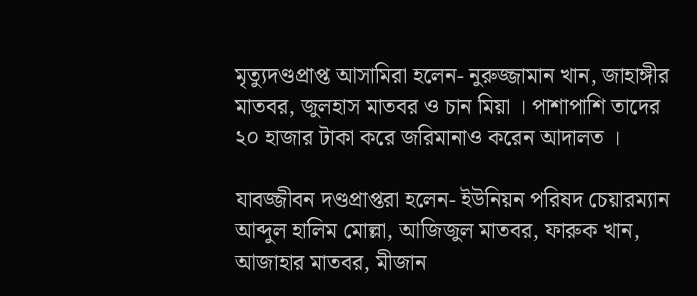মৃত্যুদণ্ডপ্রাপ্ত আসামিরা হলেন- নুরুজ্জামান খান, জাহাঙ্গীর মাতবর, জুলহাস মাতবর ও চান মিয়া । পাশাপাশি তাদের ২০ হাজার টাকা করে জরিমানাও করেন আদালত ।

যাবজ্জীবন দণ্ডপ্রাপ্তরা হলেন- ইউনিয়ন পরিষদ চেয়ারম্যান আব্দুল হালিম মোল্লা, আজিজুল মাতবর, ফারুক খান, আজাহার মাতবর, মীজান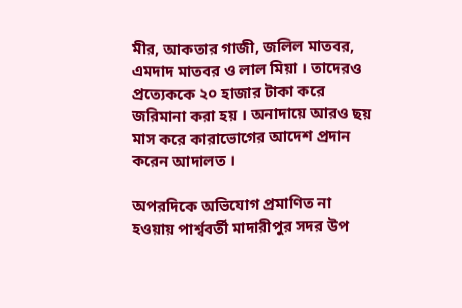মীর, আকতার গাজী, জলিল মাতবর, এমদাদ মাতবর ও লাল মিয়া । তাদেরও প্রত্যেককে ২০ হাজার টাকা করে জরিমানা করা হয় । অনাদায়ে আরও ছয় মাস করে কারাভোগের আদেশ প্রদান করেন আদালত ।

অপরদিকে অভিযোগ প্রমাণিত না হওয়ায় পার্শ্ববর্তী মাদারীপুর সদর উপ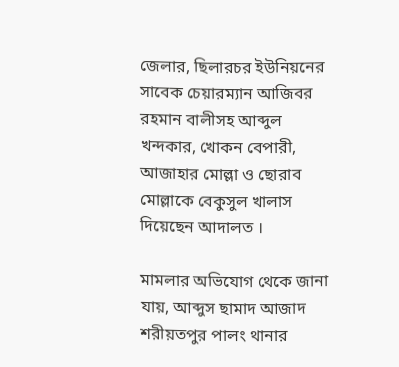জেলার, ছিলারচর ইউনিয়নের সাবেক চেয়ারম্যান আজিবর রহমান বালীসহ আব্দুল খন্দকার, খোকন বেপারী, আজাহার মোল্লা ও ছোরাব মোল্লাকে বেকুসুল খালাস দিয়েছেন আদালত ।

মামলার অভিযোগ থেকে জানা যায়, আব্দুস ছামাদ আজাদ শরীয়তপুর পালং থানার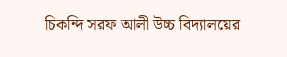চিকন্দি সরফ আলী উচ্চ বিদ্যালয়ের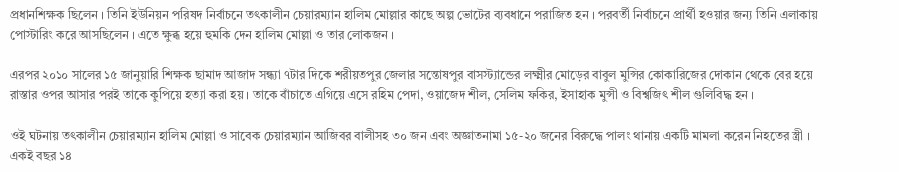প্রধানশিক্ষক ছিলেন । তিনি ইউনিয়ন পরিষদ নির্বাচনে তৎকালীন চেয়ারম্যান হালিম মোল্লার কাছে অল্প ভোটের ব্যবধানে পরাজিত হন । পরবর্তী নির্বাচনে প্রার্থী হওয়ার জন্য তিনি এলাকায় পোস্টারিং করে আসছিলেন । এতে ক্ষুব্ধ হয়ে হুমকি দেন হালিম মোল্লা ও তার লোকজন ।

এরপর ২০১০ সালের ১৫ জানুয়ারি শিক্ষক ছামাদ আজাদ সন্ধ্যা ৭টার দিকে শরীয়তপুর জেলার সন্তোষপুর বাসস্ট্যান্ডের লক্ষ্মীর মোড়ের বাবুল মুন্সির কোকারিজের দোকান থেকে বের হয়ে রাস্তার ওপর আসার পরই তাকে কুপিয়ে হত্যা করা হয় । তাকে বাঁচাতে এগিয়ে এসে রহিম পেদা, ওয়াজেদ শীল, সেলিম ফকির, ইসাহাক মুন্সী ও বিশ্বজিৎ শীল গুলিবিদ্ধ হন ।

ওই ঘটনায় তৎকালীন চেয়ারম্যান হালিম মোল্লা ও সাবেক চেয়ারম্যান আজিবর বালীসহ ৩০ জন এবং অজ্ঞাতনামা ১৫-২০ জনের বিরুদ্ধে পালং থানায় একটি মামলা করেন নিহতের স্ত্রী । একই বছর ১৪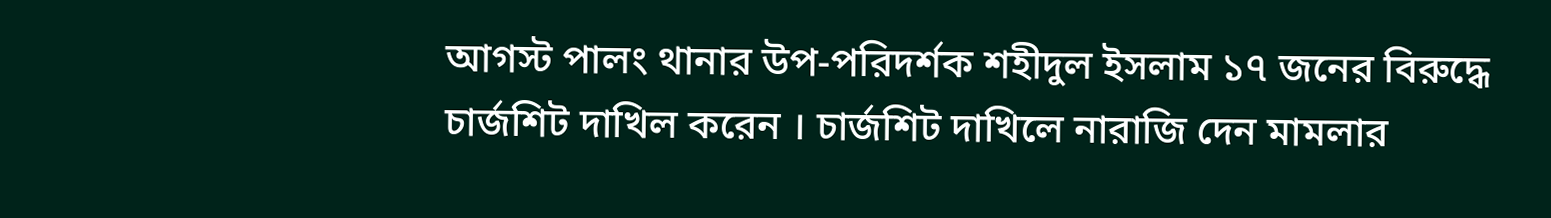আগস্ট পালং থানার উপ-পরিদর্শক শহীদুল ইসলাম ১৭ জনের বিরুদ্ধে চার্জশিট দাখিল করেন । চার্জশিট দাখিলে নারাজি দেন মামলার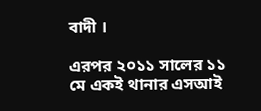বাদী ।

এরপর ২০১১ সালের ১১ মে একই থানার এসআই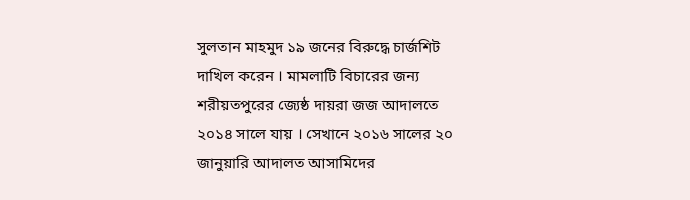সুলতান মাহমুদ ১৯ জনের বিরুদ্ধে চার্জশিট দাখিল করেন । মামলাটি বিচারের জন্য শরীয়তপুরের জ্যেষ্ঠ দায়রা জজ আদালতে ২০১৪ সালে যায় । সেখানে ২০১৬ সালের ২০ জানুয়ারি আদালত আসামিদের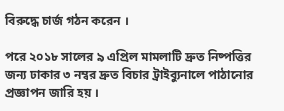বিরুদ্ধে চার্জ গঠন করেন ।

পরে ২০১৮ সালের ৯ এপ্রিল মামলাটি দ্রুত নিষ্পত্তির জন্য ঢাকার ৩ নম্বর দ্রুত বিচার ট্রাইব্যুনালে পাঠানোর প্রজ্ঞাপন জারি হয় ।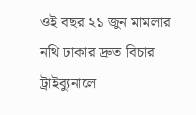ওই বছর ২১ জুন মামলার নথি ঢাকার দ্রুত বিচার ট্রাইব্যুনালে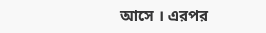আসে । এরপর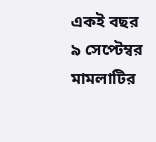একই বছর ৯ সেপ্টেম্বর মামলাটির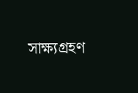সাক্ষ্যগ্রহণ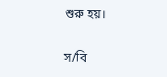শুরু হয়।

স/বি